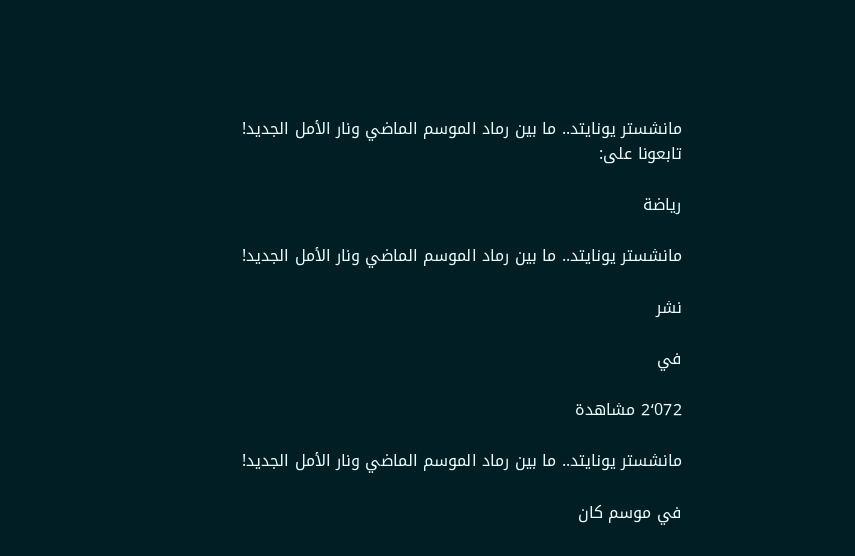مانشستر يونايتد.. ما بين رماد الموسم الماضي ونار الأمل الجديد!
تابعونا على:

رياضة

مانشستر يونايتد.. ما بين رماد الموسم الماضي ونار الأمل الجديد!

نشر

في

2٬072 مشاهدة

مانشستر يونايتد.. ما بين رماد الموسم الماضي ونار الأمل الجديد!

في موسم كان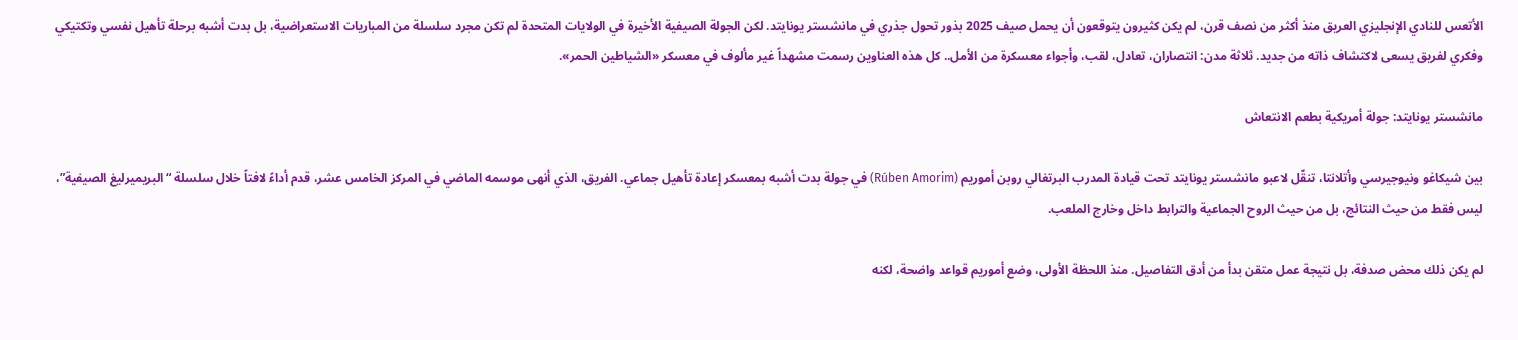الأتعس للنادي الإنجليزي العريق منذ أكثر من نصف قرن، لم يكن كثيرون يتوقعون أن يحمل صيف 2025 بذور تحول جذري في مانشستر يونايتد. لكن الجولة الصيفية الأخيرة في الولايات المتحدة لم تكن مجرد سلسلة من المباريات الاستعراضية، بل بدت أشبه برحلة تأهيل نفسي وتكتيكي وفكري لفريق يسعى لاكتشاف ذاته من جديد. ثلاثة مدن: انتصاران، تعادل، لقب، وأجواء معسكرة من الأمل.. كل هذه العناوين رسمت مشهداً غير مألوف في معسكر «الشياطين الحمر».

مانشستر يونايتد: جولة أمريكية بطعم الانتعاش

بين شيكاغو ونيوجيرسي وأتلانتا، تنقّل لاعبو مانشستر يونايتد تحت قيادة المدرب البرتغالي روبن أموريم (Rúben Amorim) في جولة بدت أشبه بمعسكر إعادة تأهيل جماعي. الفريق، الذي أنهى موسمه الماضي في المركز الخامس عشر، قدم أداءً لافتاً خلال سلسلة “البريميرليغ الصيفية”، ليس فقط من حيث النتائج، بل من حيث الروح الجماعية والترابط داخل وخارج الملعب.

لم يكن ذلك محض صدفة، بل نتيجة عمل متقن بدأ من أدق التفاصيل. منذ اللحظة الأولى، وضع أموريم قواعد واضحة، لكنه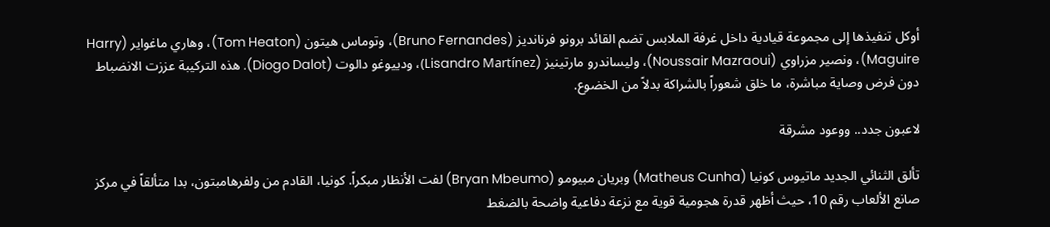أوكل تنفيذها إلى مجموعة قيادية داخل غرفة الملابس تضم القائد برونو فرنانديز (Bruno Fernandes)، وتوماس هيتون (Tom Heaton)، وهاري ماغواير (Harry Maguire)، ونصير مزراوي (Noussair Mazraoui)، وليساندرو مارتينيز (Lisandro Martínez)، ودييوغو دالوت (Diogo Dalot). هذه التركيبة عززت الانضباط دون فرض وصاية مباشرة، ما خلق شعوراً بالشراكة بدلاً من الخضوع.

لاعبون جدد.. ووعود مشرقة

تألق الثنائي الجديد ماتيوس كونيا (Matheus Cunha) وبريان مبيومو (Bryan Mbeumo) لفت الأنظار مبكراً. كونيا، القادم من ولفرهامبتون، بدا متألقاً في مركز صانع الألعاب رقم 10، حيث أظهر قدرة هجومية قوية مع نزعة دفاعية واضحة بالضغط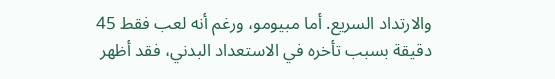والارتداد السريع. أما مبيومو، ورغم أنه لعب فقط 45 دقيقة بسبب تأخره في الاستعداد البدني، فقد أظهر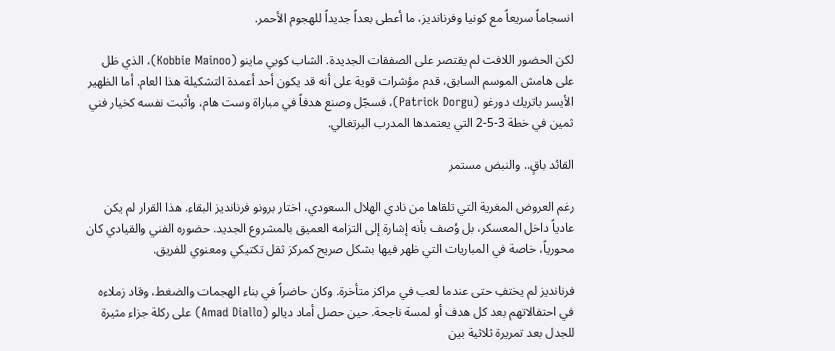انسجاماً سريعاً مع كونيا وفرنانديز، ما أعطى بعداً جديداً للهجوم الأحمر.

لكن الحضور اللافت لم يقتصر على الصفقات الجديدة. الشاب كوبي ماينو (Kobbie Mainoo)، الذي ظل على هامش الموسم السابق، قدم مؤشرات قوية على أنه قد يكون أحد أعمدة التشكيلة هذا العام. أما الظهير الأيسر باتريك دورغو (Patrick Dorgu)، فسجّل وصنع هدفاً في مباراة وست هام، وأثبت نفسه كخيار فني ثمين في خطة 3-5-2 التي يعتمدها المدرب البرتغالي.

القائد باقٍ.. والنبض مستمر

رغم العروض المغرية التي تلقاها من نادي الهلال السعودي، اختار برونو فرنانديز البقاء. هذا القرار لم يكن عادياً داخل المعسكر، بل وُصف بأنه إشارة إلى التزامه العميق بالمشروع الجديد. حضوره الفني والقيادي كان محورياً، خاصة في المباريات التي ظهر فيها بشكل صريح كمركز ثقل تكتيكي ومعنوي للفريق.

فرنانديز لم يختفِ حتى عندما لعب في مراكز متأخرة. وكان حاضراً في بناء الهجمات والضغط، وقاد زملاءه في احتفالاتهم بعد كل هدف أو لمسة ناجحة. حين حصل أماد ديالو (Amad Diallo) على ركلة جزاء مثيرة للجدل بعد تمريرة ثلاثية بين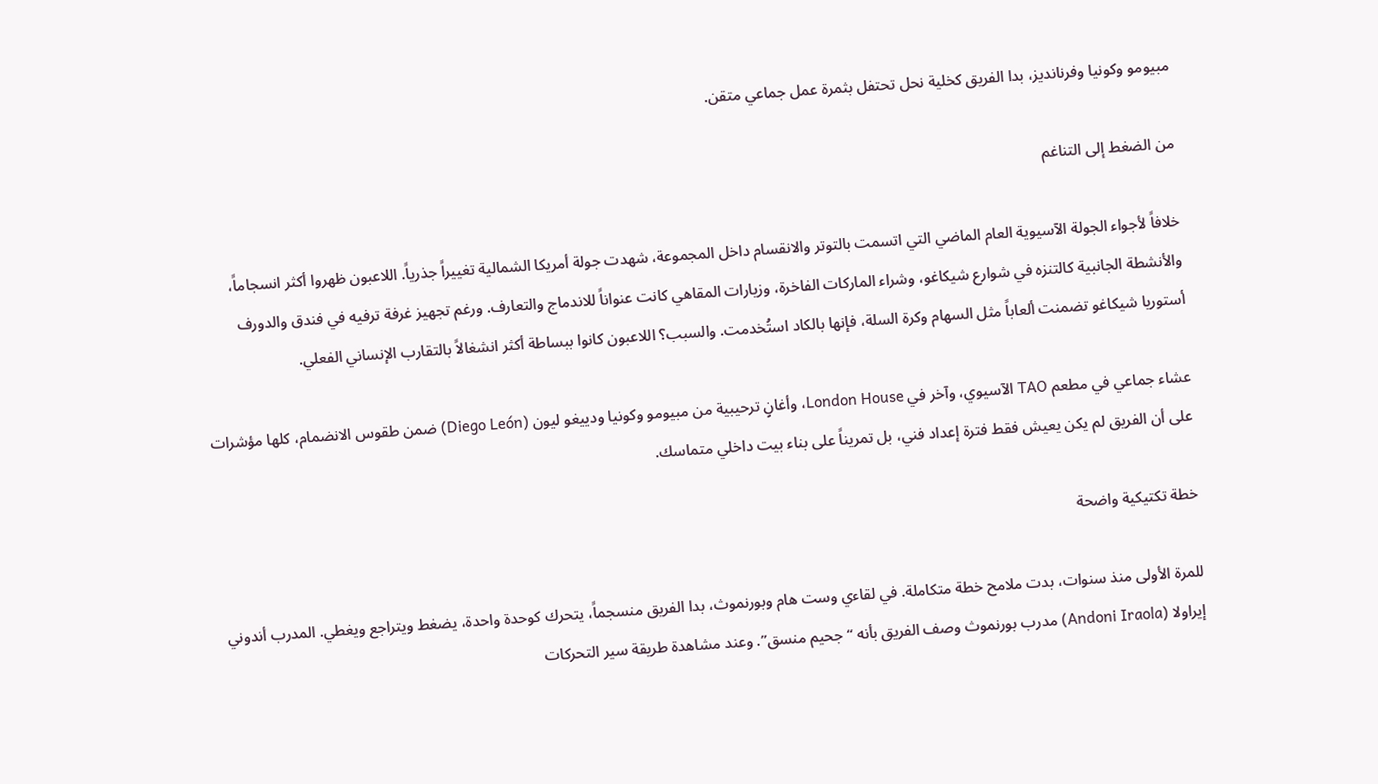مبيومو وكونيا وفرنانديز، بدا الفريق كخلية نحل تحتفل بثمرة عمل جماعي متقن.

من الضغط إلى التناغم

خلافاً لأجواء الجولة الآسيوية العام الماضي التي اتسمت بالتوتر والانقسام داخل المجموعة، شهدت جولة أمريكا الشمالية تغييراً جذرياً. اللاعبون ظهروا أكثر انسجاماً، والأنشطة الجانبية كالتنزه في شوارع شيكاغو، وشراء الماركات الفاخرة، وزيارات المقاهي كانت عنواناً للاندماج والتعارف. ورغم تجهيز غرفة ترفيه في فندق والدورف أستوريا شيكاغو تضمنت ألعاباً مثل السهام وكرة السلة، فإنها بالكاد استُخدمت. والسبب؟ اللاعبون كانوا ببساطة أكثر انشغالاً بالتقارب الإنساني الفعلي.

عشاء جماعي في مطعم TAO الآسيوي، وآخر في London House، وأغانٍ ترحيبية من مبيومو وكونيا ودييغو ليون (Diego León) ضمن طقوس الانضمام، كلها مؤشرات على أن الفريق لم يكن يعيش فقط فترة إعداد فني، بل تمريناً على بناء بيت داخلي متماسك.

خطة تكتيكية واضحة

للمرة الأولى منذ سنوات، بدت ملامح خطة متكاملة. في لقاءي وست هام وبورنموث، بدا الفريق منسجماً، يتحرك كوحدة واحدة، يضغط ويتراجع ويغطي. المدرب أندوني إيراولا (Andoni Iraola) مدرب بورنموث وصف الفريق بأنه “جحيم منسق”. وعند مشاهدة طريقة سير التحركات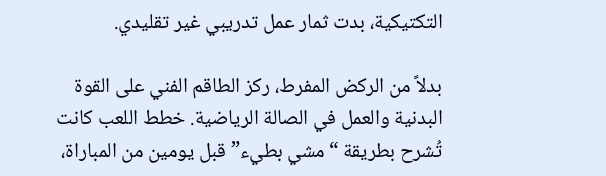التكتيكية، بدت ثمار عمل تدريبي غير تقليدي.

بدلاً من الركض المفرط، ركز الطاقم الفني على القوة البدنية والعمل في الصالة الرياضية. خطط اللعب كانت تُشرح بطريقة “مشي بطيء” قبل يومين من المباراة،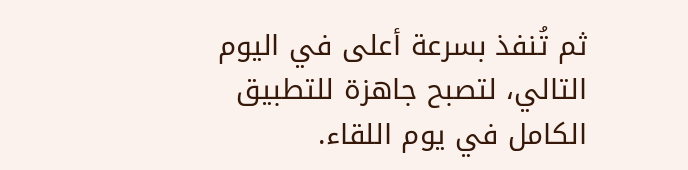ثم تُنفذ بسرعة أعلى في اليوم التالي، لتصبح جاهزة للتطبيق الكامل في يوم اللقاء.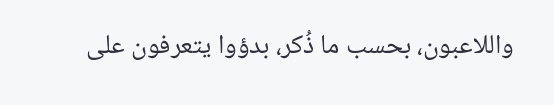واللاعبون، بحسب ما ذُكر، بدؤوا يتعرفون على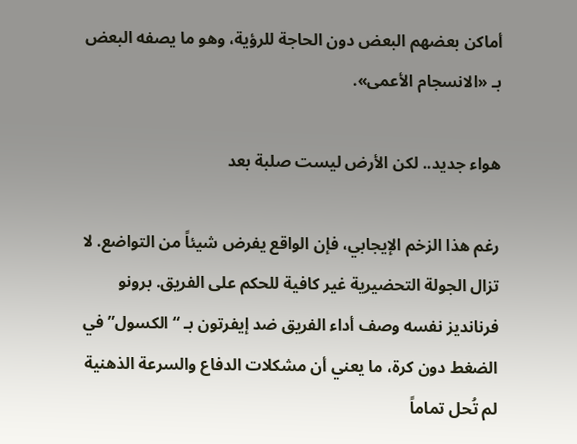أماكن بعضهم البعض دون الحاجة للرؤية، وهو ما يصفه البعض بـ «الانسجام الأعمى».

هواء جديد.. لكن الأرض ليست صلبة بعد

رغم هذا الزخم الإيجابي، فإن الواقع يفرض شيئاً من التواضع. لا تزال الجولة التحضيرية غير كافية للحكم على الفريق. برونو فرنانديز نفسه وصف أداء الفريق ضد إيفرتون بـ “الكسول” في الضغط دون كرة، ما يعني أن مشكلات الدفاع والسرعة الذهنية لم تُحل تماماً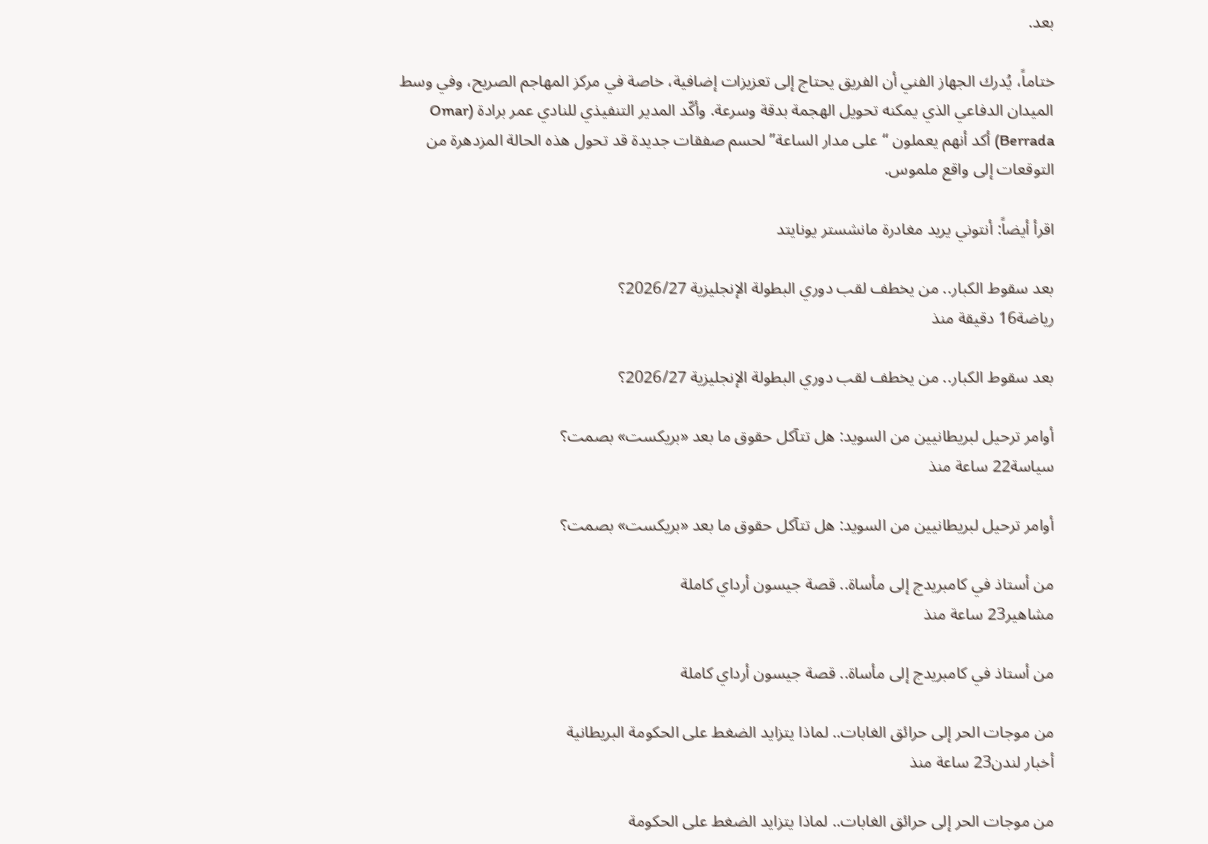بعد.

ختاماً، يُدرك الجهاز الفني أن الفريق يحتاج إلى تعزيزات إضافية، خاصة في مركز المهاجم الصريح، وفي وسط الميدان الدفاعي الذي يمكنه تحويل الهجمة بدقة وسرعة. وأكّد المدير التنفيذي للنادي عمر برادة (Omar Berrada) أكد أنهم يعملون “على مدار الساعة” لحسم صفقات جديدة قد تحول هذه الحالة المزدهرة من التوقعات إلى واقع ملموس.

اقرأ أيضاً: أنتوني يريد مغادرة مانشستر يونايتد

بعد سقوط الكبار.. من يخطف لقب دوري البطولة الإنجليزية 2026/27؟
رياضة16 دقيقة منذ

بعد سقوط الكبار.. من يخطف لقب دوري البطولة الإنجليزية 2026/27؟

أوامر ترحيل لبريطانيين من السويد: هل تتآكل حقوق ما بعد «بريكست» بصمت؟
سياسة22 ساعة منذ

أوامر ترحيل لبريطانيين من السويد: هل تتآكل حقوق ما بعد «بريكست» بصمت؟

من أستاذ في كامبريدج إلى مأساة.. قصة جيسون أرداي كاملة
مشاهير23 ساعة منذ

من أستاذ في كامبريدج إلى مأساة.. قصة جيسون أرداي كاملة

من موجات الحر إلى حرائق الغابات.. لماذا يتزايد الضغط على الحكومة البريطانية
أخبار لندن23 ساعة منذ

من موجات الحر إلى حرائق الغابات.. لماذا يتزايد الضغط على الحكومة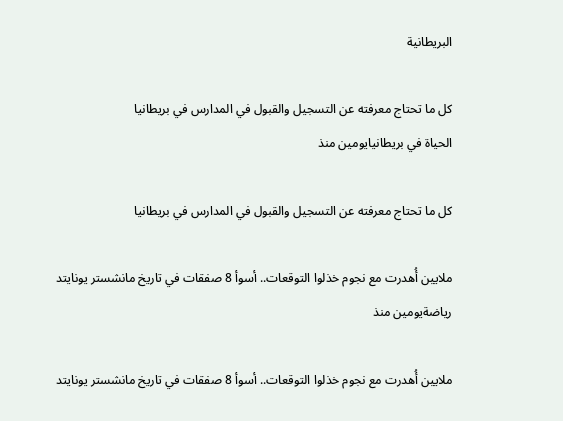البريطانية

كل ما تحتاج معرفته عن التسجيل والقبول في المدارس في بريطانيا
الحياة في بريطانيايومين منذ

كل ما تحتاج معرفته عن التسجيل والقبول في المدارس في بريطانيا

ملايين أُهدرت مع نجوم خذلوا التوقعات.. أسوأ 8 صفقات في تاريخ مانشستر يونايتد
رياضةيومين منذ

ملايين أُهدرت مع نجوم خذلوا التوقعات.. أسوأ 8 صفقات في تاريخ مانشستر يونايتد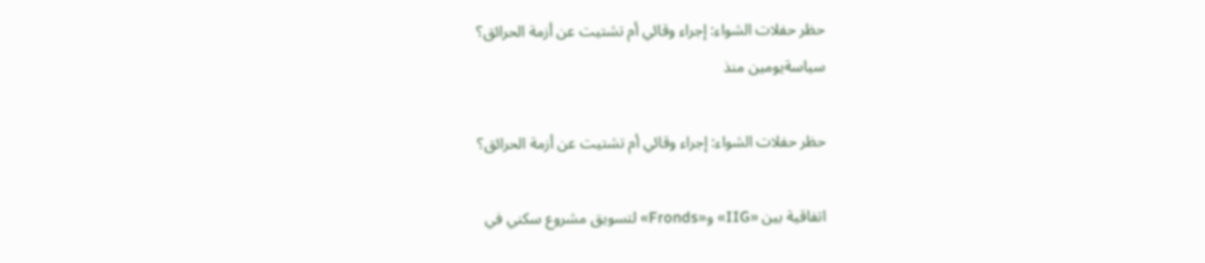حظر حفلات الشواء: إجراء وقائي أم تشتيت عن أزمة الحرائق؟
سياسةيومين منذ

حظر حفلات الشواء: إجراء وقائي أم تشتيت عن أزمة الحرائق؟

اتفاقية بين «IIG» و«Fronds» لتسويق مشروع سكني في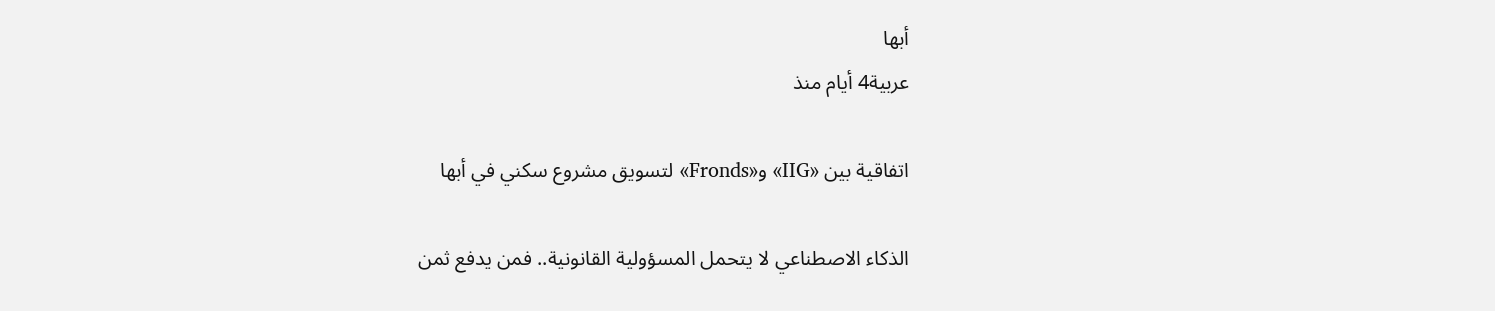أبها
عربية4 أيام منذ

اتفاقية بين «IIG» و«Fronds» لتسويق مشروع سكني في أبها

الذكاء الاصطناعي لا يتحمل المسؤولية القانونية.. فمن يدفع ثمن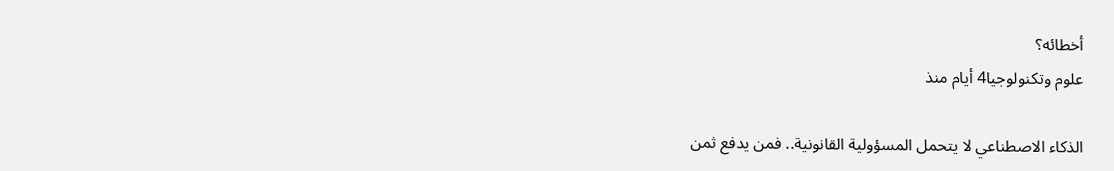أخطائه؟
علوم وتكنولوجيا4 أيام منذ

الذكاء الاصطناعي لا يتحمل المسؤولية القانونية.. فمن يدفع ثمن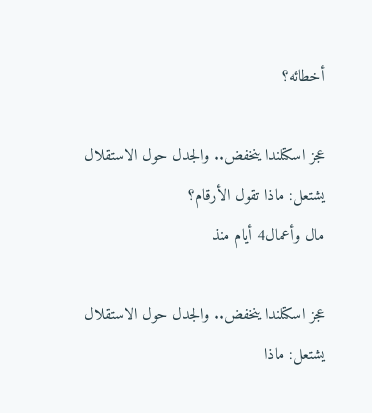أخطائه؟

عجز اسكتلندا ينخفض.. والجدل حول الاستقلال يشتعل: ماذا تقول الأرقام؟
مال وأعمال4 أيام منذ

عجز اسكتلندا ينخفض.. والجدل حول الاستقلال يشتعل: ماذا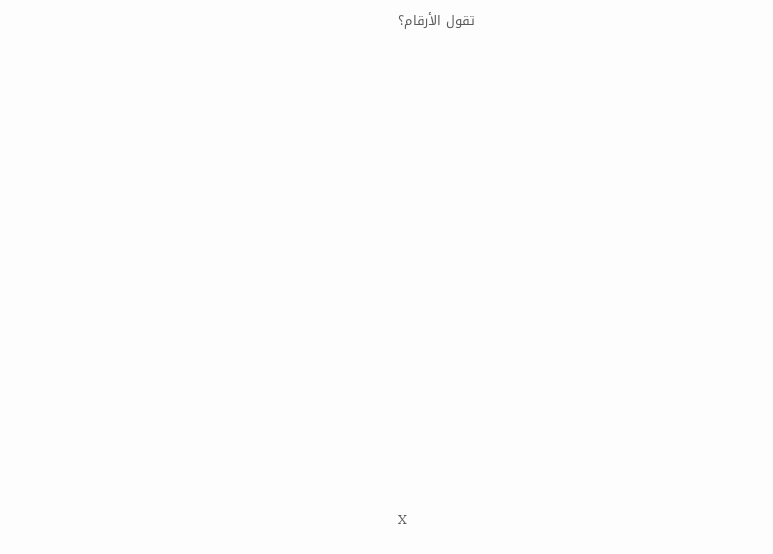تقول الأرقام؟
















X